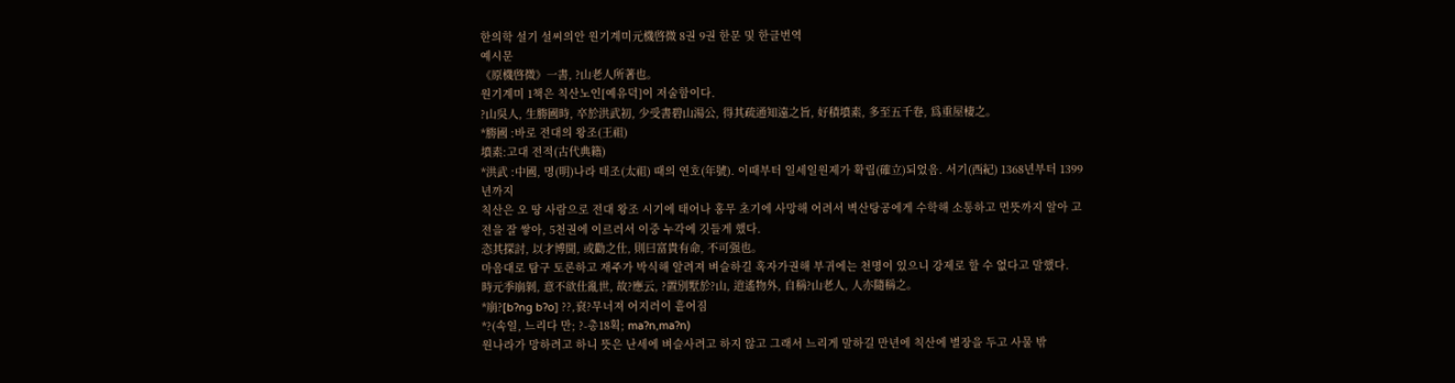한의학 설기 설씨의안 원기계미元機啓微 8권 9권 한문 및 한글번역
예시문
《原機啓微》一書, ?山老人所著也。
원기계미 1책은 칙산노인[예유덕]이 저술함이다.
?山吳人, 生勝國時, 卒於洪武初, 少受書碧山湯公, 得其疏通知遠之旨, 好積墳素, 多至五千卷, 爲重屋棲之。
*勝國 :바로 전대의 왕조(王祖)
墳素:고대 전적(古代典籍)
*洪武 :中國, 명(明)나라 태조(太祖) 때의 연호(年號). 이때부터 일세일원제가 확립(確立)되었음. 서기(西紀) 1368년부터 1399년까지
칙산은 오 땅 사람으로 전대 왕조 시기에 태어나 홍무 초기에 사망해 어려서 벽산탕공에게 수학해 소통하고 먼뜻까지 알아 고전을 잘 쌓아, 5천권에 이르러서 이중 누각에 깃들게 했다.
恣其探討, 以才博聞, 或勸之仕, 則曰富貴有命, 不可强也。
마음대로 탐구 토론하고 재주가 박식해 알려져 벼슬하길 혹자가권해 부귀에는 천명이 있으니 강제로 할 수 없다고 말했다.
時元季崩剝, 意不欲仕亂世, 故?應云, ?置別墅於?山, 逍遙物外, 自稱?山老人, 人亦隨稱之。
*崩?[b?ng b?o] ??,衰?무너져 어지러이 흩어짐
*?(속일, 느리다 만; ?-총18획; ma?n,ma?n)
원나라가 망하려고 하니 뜻은 난세에 벼슬사려고 하지 않고 그래서 느리게 말하길 만년에 칙산에 별장을 두고 사물 밖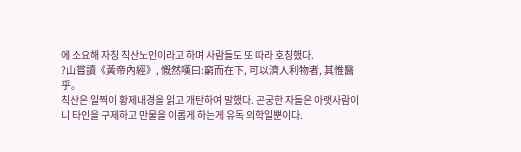에 소요해 자칭 칙산노인이라고 하며 사람들도 또 따라 호칭했다.
?山嘗讀《黃帝內經》, 慨然嘆曰:窮而在下, 可以濟人利物者, 其惟醫乎。
칙산은 일찍이 황제내경을 읽고 개탄하여 말했다. 곤궁한 자들은 아랫사람이니 타인을 구제하고 만물을 이롭게 하는게 유독 의학일뿐이다.